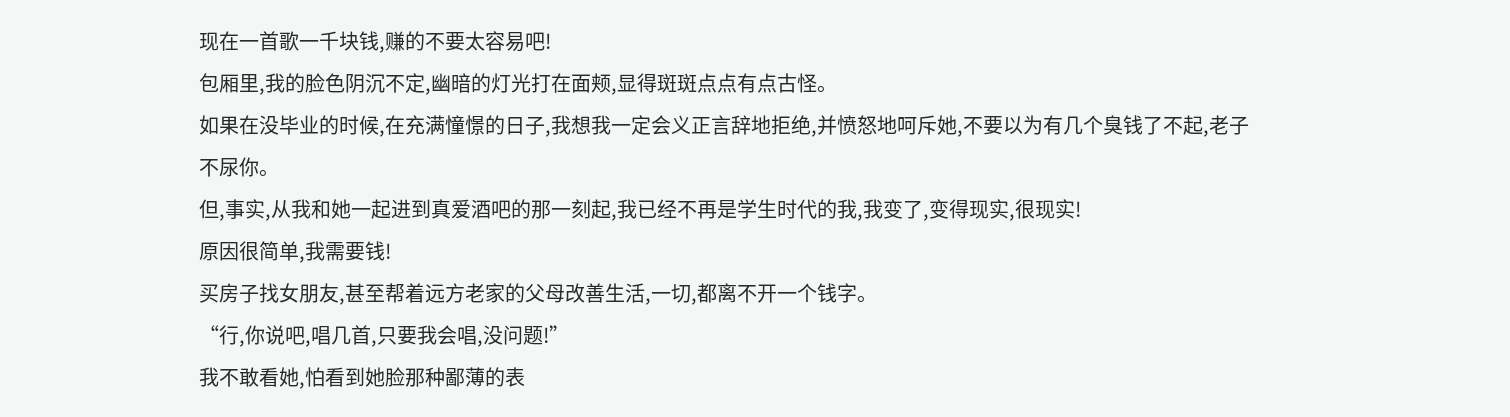现在一首歌一千块钱,赚的不要太容易吧!
包厢里,我的脸色阴沉不定,幽暗的灯光打在面颊,显得斑斑点点有点古怪。
如果在没毕业的时候,在充满憧憬的日子,我想我一定会义正言辞地拒绝,并愤怒地呵斥她,不要以为有几个臭钱了不起,老子不尿你。
但,事实,从我和她一起进到真爱酒吧的那一刻起,我已经不再是学生时代的我,我变了,变得现实,很现实!
原因很简单,我需要钱!
买房子找女朋友,甚至帮着远方老家的父母改善生活,一切,都离不开一个钱字。
“行,你说吧,唱几首,只要我会唱,没问题!”
我不敢看她,怕看到她脸那种鄙薄的表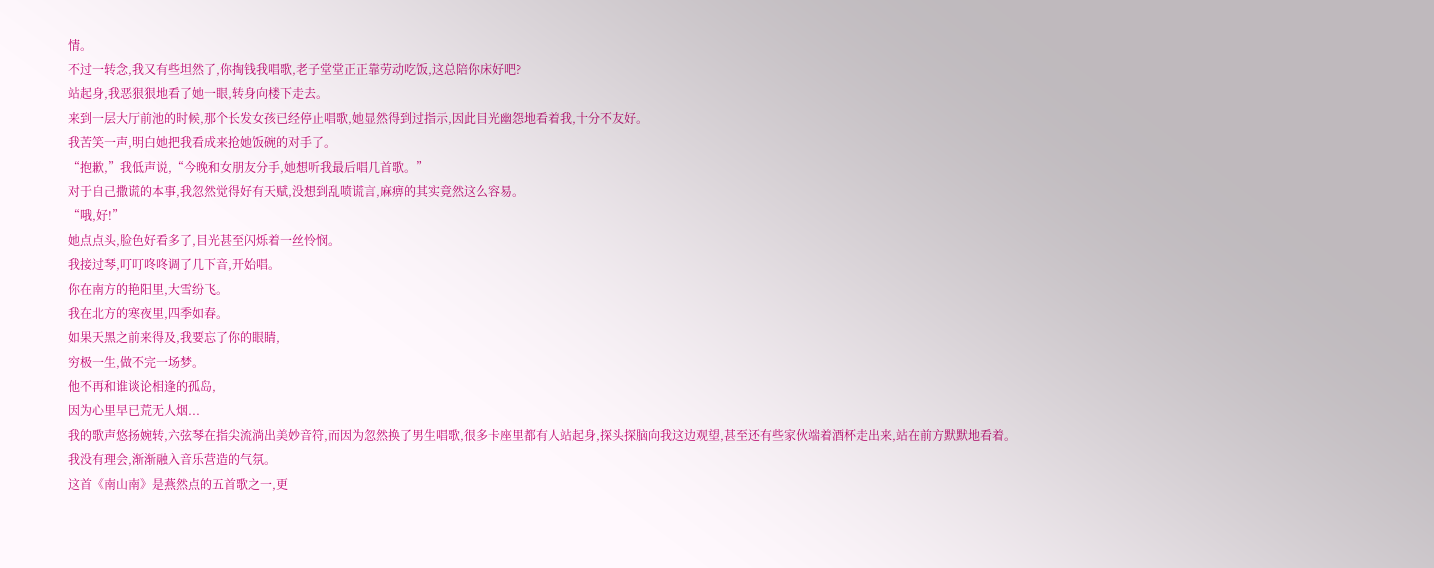情。
不过一转念,我又有些坦然了,你掏钱我唱歌,老子堂堂正正靠劳动吃饭,这总陪你床好吧?
站起身,我恶狠狠地看了她一眼,转身向楼下走去。
来到一层大厅前池的时候,那个长发女孩已经停止唱歌,她显然得到过指示,因此目光幽怨地看着我,十分不友好。
我苦笑一声,明白她把我看成来抢她饭碗的对手了。
“抱歉,”我低声说,“今晚和女朋友分手,她想听我最后唱几首歌。”
对于自己撒谎的本事,我忽然觉得好有天赋,没想到乱喷谎言,麻痹的其实竟然这么容易。
“哦,好!”
她点点头,脸色好看多了,目光甚至闪烁着一丝怜悯。
我接过琴,叮叮咚咚调了几下音,开始唱。
你在南方的艳阳里,大雪纷飞。
我在北方的寒夜里,四季如春。
如果天黑之前来得及,我要忘了你的眼睛,
穷极一生,做不完一场梦。
他不再和谁谈论相逢的孤岛,
因为心里早已荒无人烟...
我的歌声悠扬婉转,六弦琴在指尖流淌出美妙音符,而因为忽然换了男生唱歌,很多卡座里都有人站起身,探头探脑向我这边观望,甚至还有些家伙端着酒杯走出来,站在前方默默地看着。
我没有理会,渐渐融入音乐营造的气氛。
这首《南山南》是燕然点的五首歌之一,更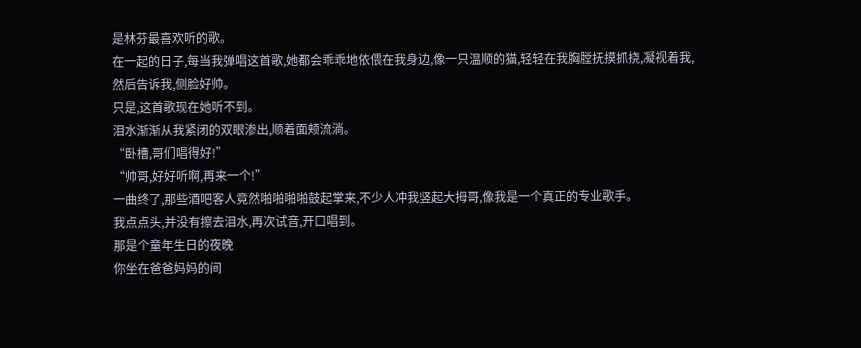是林芬最喜欢听的歌。
在一起的日子,每当我弹唱这首歌,她都会乖乖地依偎在我身边,像一只温顺的猫,轻轻在我胸膛抚摸抓挠,凝视着我,然后告诉我,侧脸好帅。
只是,这首歌现在她听不到。
泪水渐渐从我紧闭的双眼渗出,顺着面颊流淌。
“卧槽,哥们唱得好!”
“帅哥,好好听啊,再来一个!”
一曲终了,那些酒吧客人竟然啪啪啪啪鼓起掌来,不少人冲我竖起大拇哥,像我是一个真正的专业歌手。
我点点头,并没有擦去泪水,再次试音,开口唱到。
那是个童年生日的夜晚
你坐在爸爸妈妈的间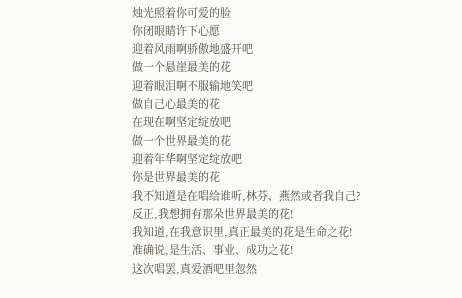烛光照着你可爱的脸
你闭眼睛许下心愿
迎着风雨啊骄傲地盛开吧
做一个悬崖最美的花
迎着眼泪啊不服输地笑吧
做自己心最美的花
在现在啊坚定绽放吧
做一个世界最美的花
迎着年华啊坚定绽放吧
你是世界最美的花
我不知道是在唱给谁听,林芬、燕然或者我自己?
反正,我想拥有那朵世界最美的花!
我知道,在我意识里,真正最美的花是生命之花!
准确说,是生活、事业、成功之花!
这次唱罢,真爱酒吧里忽然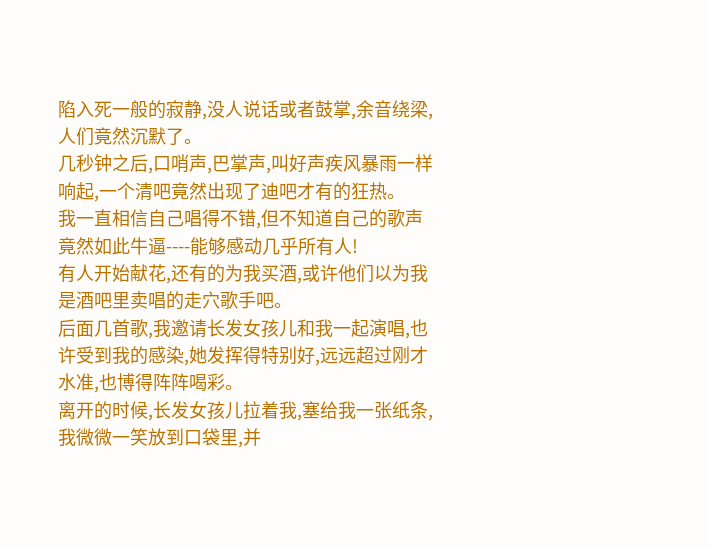陷入死一般的寂静,没人说话或者鼓掌,余音绕梁,人们竟然沉默了。
几秒钟之后,口哨声,巴掌声,叫好声疾风暴雨一样响起,一个清吧竟然出现了迪吧才有的狂热。
我一直相信自己唱得不错,但不知道自己的歌声竟然如此牛逼----能够感动几乎所有人!
有人开始献花,还有的为我买酒,或许他们以为我是酒吧里卖唱的走穴歌手吧。
后面几首歌,我邀请长发女孩儿和我一起演唱,也许受到我的感染,她发挥得特别好,远远超过刚才水准,也博得阵阵喝彩。
离开的时候,长发女孩儿拉着我,塞给我一张纸条,我微微一笑放到口袋里,并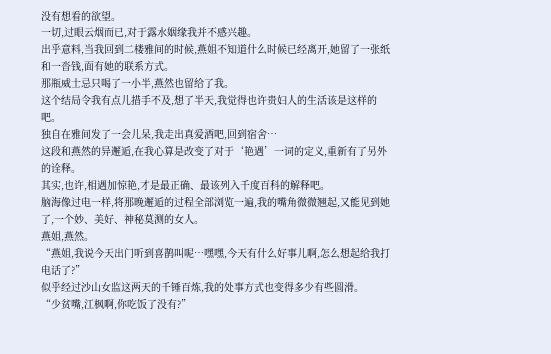没有想看的欲望。
一切,过眼云烟而已,对于露水姻缘我并不感兴趣。
出乎意料,当我回到二楼雅间的时候,燕姐不知道什么时候已经离开,她留了一张纸和一沓钱,面有她的联系方式。
那瓶威士忌只喝了一小半,燕然也留给了我。
这个结局令我有点儿措手不及,想了半天,我觉得也许贵妇人的生活该是这样的吧。
独自在雅间发了一会儿呆,我走出真爱酒吧,回到宿舍…
这段和燕然的异邂逅,在我心算是改变了对于‘艳遇’一词的定义,重新有了另外的诠释。
其实,也许,相遇加惊艳,才是最正确、最该列入千度百科的解释吧。
脑海像过电一样,将那晚邂逅的过程全部浏览一遍,我的嘴角微微翘起,又能见到她了,一个妙、美好、神秘莫测的女人。
燕姐,燕然。
“燕姐,我说今天出门听到喜鹊叫呢…嘿嘿,今天有什么好事儿啊,怎么想起给我打电话了?”
似乎经过沙山女监这两天的千锤百炼,我的处事方式也变得多少有些圆滑。
“少贫嘴,江枫啊,你吃饭了没有?”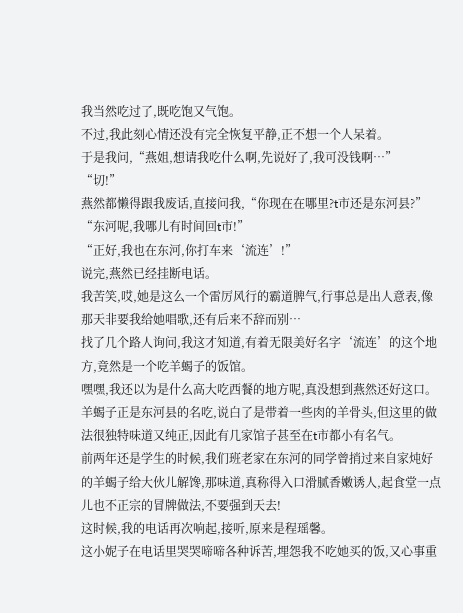我当然吃过了,既吃饱又气饱。
不过,我此刻心情还没有完全恢复平静,正不想一个人呆着。
于是我问,“燕姐,想请我吃什么啊,先说好了,我可没钱啊…”
“切!”
燕然都懒得跟我废话,直接问我,“你现在在哪里?t市还是东河县?”
“东河呢,我哪儿有时间回t市!”
“正好,我也在东河,你打车来‘流连’!”
说完,燕然已经挂断电话。
我苦笑,哎,她是这么一个雷厉风行的霸道脾气,行事总是出人意表,像那天非要我给她唱歌,还有后来不辞而别…
找了几个路人询问,我这才知道,有着无限美好名字‘流连’的这个地方,竟然是一个吃羊蝎子的饭馆。
嘿嘿,我还以为是什么高大吃西餐的地方呢,真没想到燕然还好这口。
羊蝎子正是东河县的名吃,说白了是带着一些肉的羊骨头,但这里的做法很独特味道又纯正,因此有几家馆子甚至在t市都小有名气。
前两年还是学生的时候,我们班老家在东河的同学曾捎过来自家炖好的羊蝎子给大伙儿解馋,那味道,真称得入口滑腻香嫩诱人,起食堂一点儿也不正宗的冒牌做法,不要强到天去!
这时候,我的电话再次响起,接听,原来是程瑶馨。
这小妮子在电话里哭哭啼啼各种诉苦,埋怨我不吃她买的饭,又心事重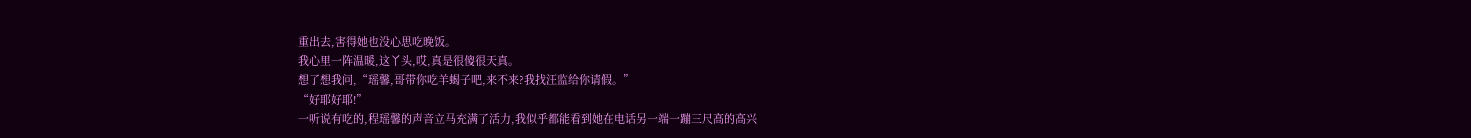重出去,害得她也没心思吃晚饭。
我心里一阵温暖,这丫头,哎,真是很傻很天真。
想了想我问,“瑶馨,哥带你吃羊蝎子吧,来不来?我找汪监给你请假。”
“好耶好耶!”
一听说有吃的,程瑶馨的声音立马充满了活力,我似乎都能看到她在电话另一端一蹦三尺高的高兴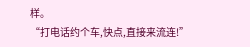样。
“打电话约个车,快点,直接来流连!”